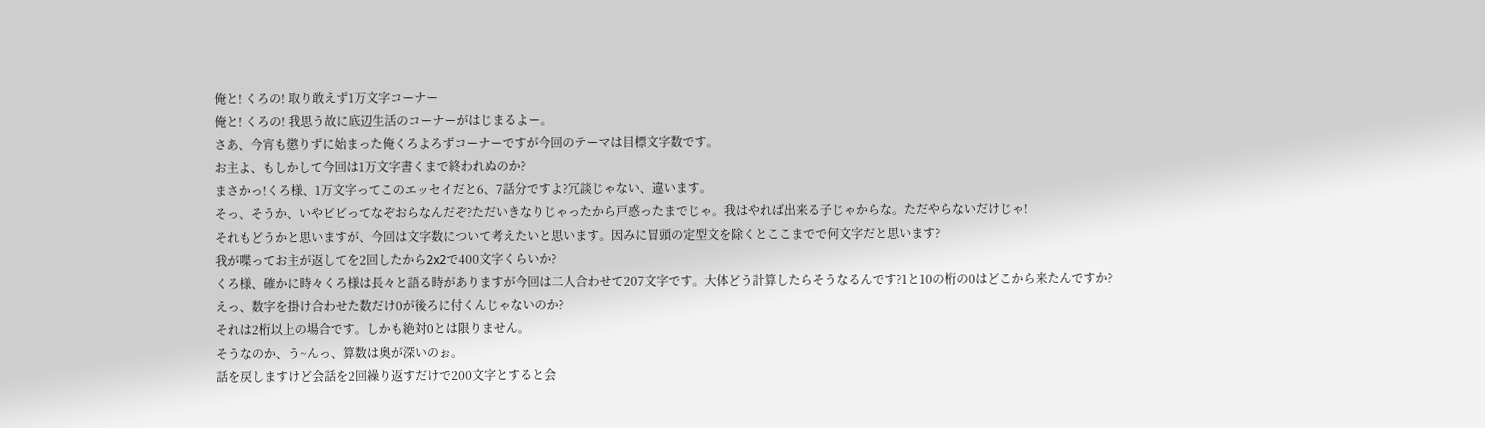俺と! くろの! 取り敢えず1万文字コーナー
俺と! くろの! 我思う故に底辺生活のコーナーがはじまるよー。
さあ、今宵も懲りずに始まった俺くろよろずコーナーですが今回のテーマは目標文字数です。
お主よ、もしかして今回は1万文字書くまで終われぬのか?
まさかっ!くろ様、1万文字ってこのエッセイだと6、7話分ですよ?冗談じゃない、違います。
そっ、そうか、いやビビってなぞおらなんだぞ?ただいきなりじゃったから戸惑ったまでじゃ。我はやれば出来る子じゃからな。ただやらないだけじゃ!
それもどうかと思いますが、今回は文字数について考えたいと思います。因みに冒頭の定型文を除くとここまでで何文字だと思います?
我が喋ってお主が返してを2回したから2x2で400文字くらいか?
くろ様、確かに時々くろ様は長々と語る時がありますが今回は二人合わせて207文字です。大体どう計算したらそうなるんです?1と10の桁の0はどこから来たんですか?
えっ、数字を掛け合わせた数だけ0が後ろに付くんじゃないのか?
それは2桁以上の場合です。しかも絶対0とは限りません。
そうなのか、う~んっ、算数は奥が深いのぉ。
話を戻しますけど会話を2回繰り返すだけで200文字とすると会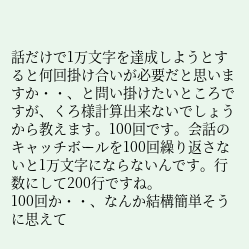話だけで1万文字を達成しようとすると何回掛け合いが必要だと思いますか・・、と問い掛けたいところですが、くろ様計算出来ないでしょうから教えます。100回です。会話のキャッチボールを100回繰り返さないと1万文字にならないんです。行数にして200行ですね。
100回か・・、なんか結構簡単そうに思えて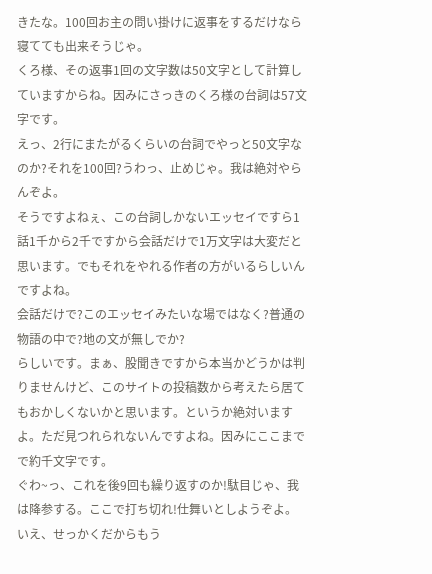きたな。100回お主の問い掛けに返事をするだけなら寝てても出来そうじゃ。
くろ様、その返事1回の文字数は50文字として計算していますからね。因みにさっきのくろ様の台詞は57文字です。
えっ、2行にまたがるくらいの台詞でやっと50文字なのか?それを100回?うわっ、止めじゃ。我は絶対やらんぞよ。
そうですよねぇ、この台詞しかないエッセイですら1話1千から2千ですから会話だけで1万文字は大変だと思います。でもそれをやれる作者の方がいるらしいんですよね。
会話だけで?このエッセイみたいな場ではなく?普通の物語の中で?地の文が無しでか?
らしいです。まぁ、股聞きですから本当かどうかは判りませんけど、このサイトの投稿数から考えたら居てもおかしくないかと思います。というか絶対いますよ。ただ見つれられないんですよね。因みにここまでで約千文字です。
ぐわ~っ、これを後9回も繰り返すのか!駄目じゃ、我は降参する。ここで打ち切れ!仕舞いとしようぞよ。
いえ、せっかくだからもう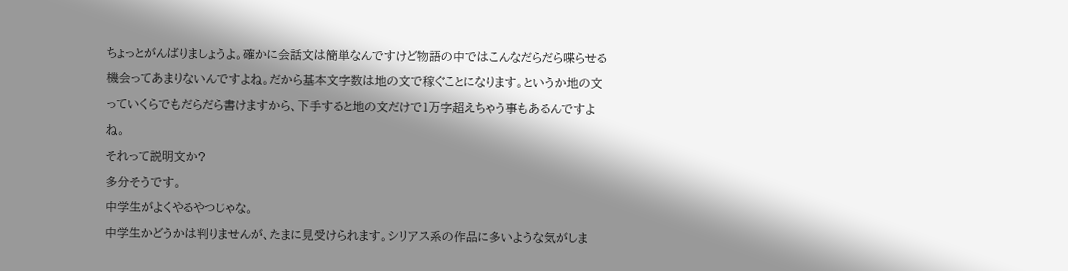ちょっとがんばりましょうよ。確かに会話文は簡単なんですけど物語の中ではこんなだらだら喋らせる機会ってあまりないんですよね。だから基本文字数は地の文で稼ぐことになります。というか地の文っていくらでもだらだら書けますから、下手すると地の文だけで1万字超えちゃう事もあるんですよね。
それって説明文か?
多分そうです。
中学生がよくやるやつじゃな。
中学生かどうかは判りませんが、たまに見受けられます。シリアス系の作品に多いような気がしま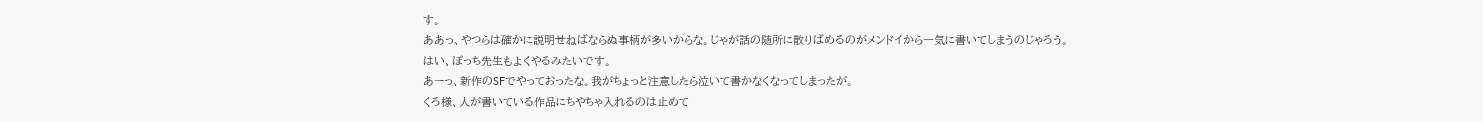す。
ああっ、やつらは確かに説明せねばならぬ事柄が多いからな。じゃが話の随所に散りばめるのがメンドイから一気に書いてしまうのじゃろう。
はい、ぽっち先生もよくやるみたいです。
あーっ、新作のSFでやっておったな。我がちょっと注意したら泣いて書かなくなってしまったが。
くろ様、人が書いている作品にちやちゃ入れるのは止めて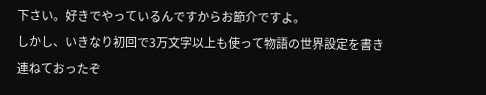下さい。好きでやっているんですからお節介ですよ。
しかし、いきなり初回で3万文字以上も使って物語の世界設定を書き連ねておったぞ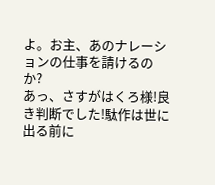よ。お主、あのナレーションの仕事を請けるのか?
あっ、さすがはくろ様!良き判断でした!駄作は世に出る前に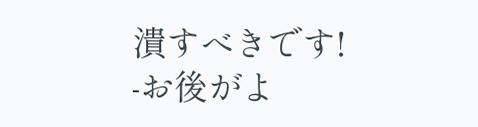潰すべきです!
-お後がよ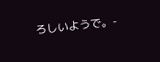ろしいようで。-